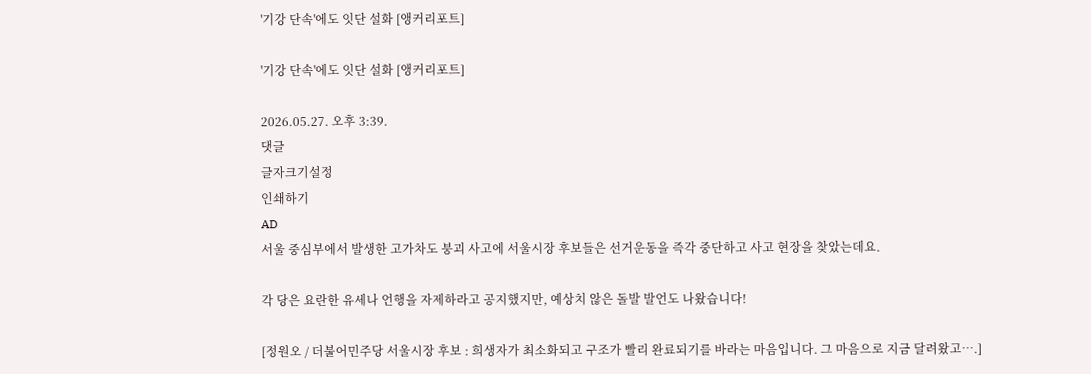'기강 단속'에도 잇단 설화 [앵커리포트]

'기강 단속'에도 잇단 설화 [앵커리포트]

2026.05.27. 오후 3:39.
댓글
글자크기설정
인쇄하기
AD
서울 중심부에서 발생한 고가차도 붕괴 사고에 서울시장 후보들은 선거운동을 즉각 중단하고 사고 현장을 찾았는데요.

각 당은 요란한 유세나 언행을 자제하라고 공지했지만, 예상치 않은 돌발 발언도 나왔습니다!

[정원오 / 더불어민주당 서울시장 후보 : 희생자가 최소화되고 구조가 빨리 완료되기를 바라는 마음입니다. 그 마음으로 지금 달려왔고….]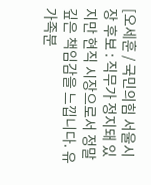[오세훈 / 국민의힘 서울시장 후보 : 직무가 정지돼 있지만 현직 시장으로서 정말 깊은 책임감을 느낍니다. 유가족분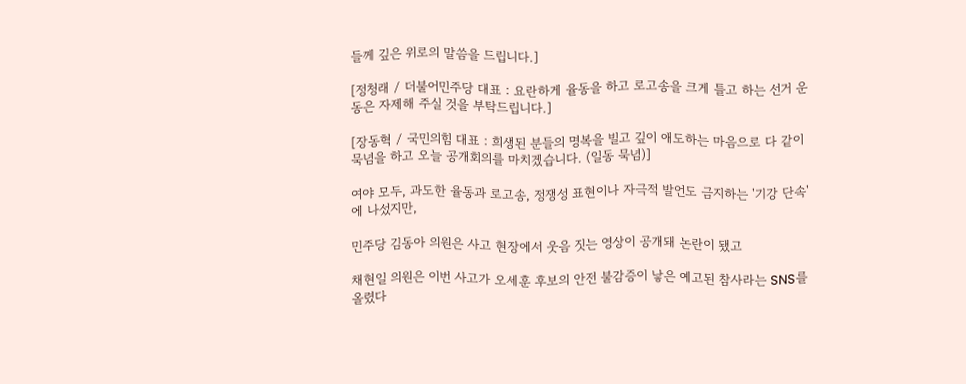들께 깊은 위로의 말씀을 드립니다.]

[정청래 / 더불어민주당 대표 : 요란하게 율동을 하고 로고송을 크게 틀고 하는 선거 운동은 자제해 주실 것을 부탁드립니다.]

[장동혁 / 국민의힘 대표 : 희생된 분들의 명복을 빌고 깊이 애도하는 마음으로 다 같이 묵념을 하고 오늘 공개회의를 마치겠습니다. (일동 묵념)]

여야 모두, 과도한 율동과 로고송, 정쟁성 표현이나 자극적 발언도 금지하는 '기강 단속'에 나섰지만,

민주당 김동아 의원은 사고 현장에서 웃음 짓는 영상이 공개돼 논란이 됐고

채현일 의원은 이번 사고가 오세훈 후보의 안전 불감증이 낳은 예고된 참사라는 SNS를 올렸다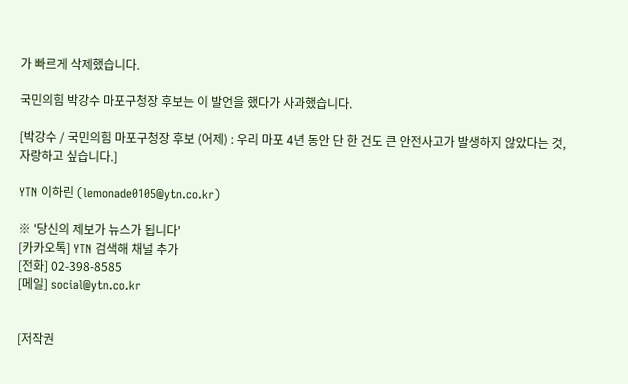가 빠르게 삭제했습니다.

국민의힘 박강수 마포구청장 후보는 이 발언을 했다가 사과했습니다.

[박강수 / 국민의힘 마포구청장 후보 (어제) : 우리 마포 4년 동안 단 한 건도 큰 안전사고가 발생하지 않았다는 것, 자랑하고 싶습니다.]

YTN 이하린 (lemonade0105@ytn.co.kr)

※ '당신의 제보가 뉴스가 됩니다'
[카카오톡] YTN 검색해 채널 추가
[전화] 02-398-8585
[메일] social@ytn.co.kr


[저작권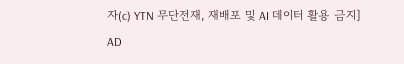자(c) YTN 무단전재, 재배포 및 AI 데이터 활용 금지]
AD